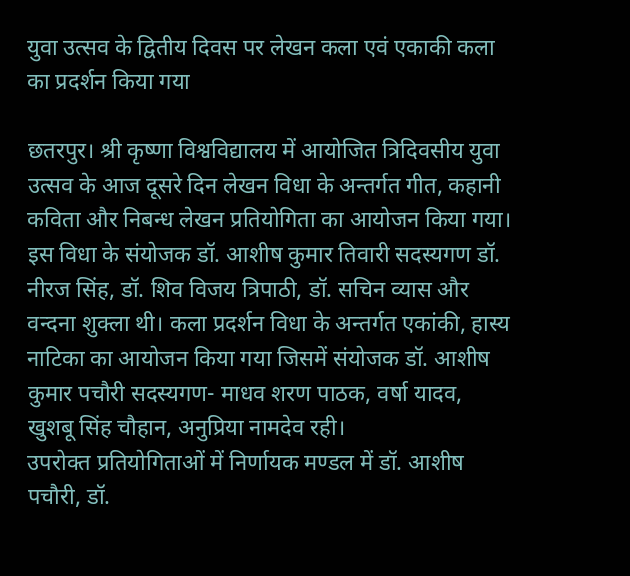युवा उत्सव के द्वितीय दिवस पर लेखन कला एवं एकाकी कला का प्रदर्शन किया गया

छतरपुर। श्री कृष्णा विश्वविद्यालय में आयोजित त्रिदिवसीय युवा उत्सव के आज दूसरे दिन लेखन विधा के अन्तर्गत गीत, कहानी कविता और निबन्ध लेखन प्रतियोगिता का आयोजन किया गया। इस विधा के संयोजक डॉ. आशीष कुमार तिवारी सदस्यगण डॉ. नीरज सिंह, डॉ. शिव विजय त्रिपाठी, डॉ. सचिन व्यास और वन्दना शुक्ला थी। कला प्रदर्शन विधा के अन्तर्गत एकांकी, हास्य नाटिका का आयोजन किया गया जिसमें संयोजक डॉ. आशीष कुमार पचौरी सदस्यगण- माधव शरण पाठक, वर्षा यादव, खुशबू सिंह चौहान, अनुप्रिया नामदेव रही।
उपरोक्त प्रतियोगिताओं में निर्णायक मण्डल में डॉ. आशीष पचौरी, डॉ.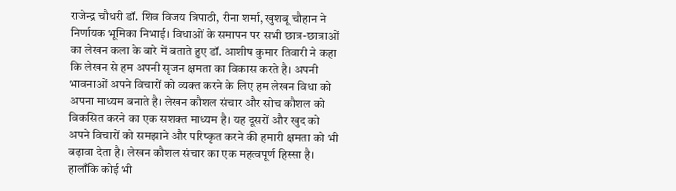राजेन्द्र चौधरी डॉ. शिव विजय त्रिपाठी, रीना शर्मा, खुशबू चौहान ने निर्णायक भूमिका निभाई। विधाओं के समापन पर सभी छात्र-छात्राओं का लेखन कला के बारे में बताते हुए डॉ. आशीष कुमार तिवारी ने कहा कि लेखन से हम अपनी सृजन क्षमता का विकास करते है। अपनी भावनाओं अपने विचारों को व्यक्त करने के लिए हम लेखन विधा को अपना माध्यम बनाते है। लेखन कौशल संचार और सोच कौशल को विकसित करने का एक सशक्त माध्यम है। यह दूसरों और खुद को अपने विचारों को समझाने और परिष्कृत करने की हमारी क्षमता को भी बढ़ावा देता है। लेखन कौशल संचार का एक महत्वपूर्ण हिस्सा है। हालाँकि कोई भी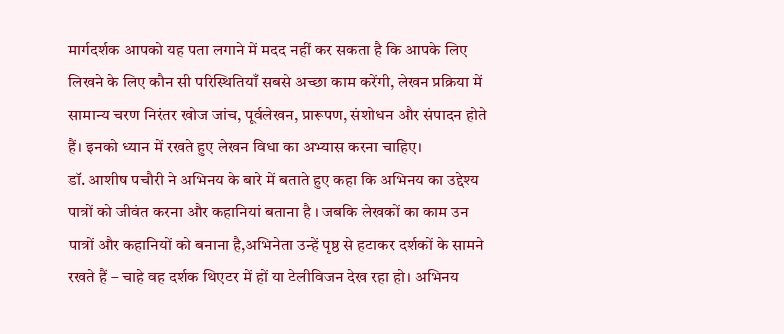मार्गदर्शक आपको यह पता लगाने में मदद नहीं कर सकता है कि आपके लिए लिखने के लिए कौन सी परिस्थितियाँ सबसे अच्छा काम करेंगी, लेखन प्रक्रिया में सामान्य चरण निरंतर खोज जांच, पूर्वलेखन, प्रारूपण, संशोधन और संपादन होते हैं। इनको ध्यान में रखते हुए लेखन विधा का अभ्यास करना चाहिए।
डॉ. आशीष पचौरी ने अभिनय के बारे में बताते हुए कहा कि अभिनय का उद्देश्य पात्रों को जीवंत करना और कहानियां बताना है । जबकि लेखकों का काम उन पात्रों और कहानियों को बनाना है,अभिनेता उन्हें पृष्ठ से हटाकर दर्शकों के सामने रखते हैं – चाहे वह दर्शक थिएटर में हों या टेलीविजन देख रहा हो। अभिनय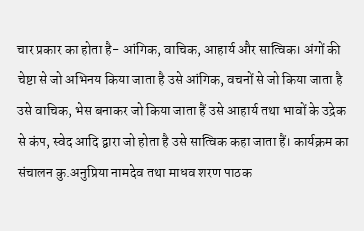चार प्रकार का होता है- आंगिक, वाचिक, आहार्य और सात्विक। अंगों की चेष्टा से जो अभिनय किया जाता है उसे आंगिक, वचनों से जो किया जाता है उसे वाचिक, भेस बनाकर जो किया जाता हैं उसे आहार्य तथा भावों के उद्रेक से कंप, स्वेद आदि द्वारा जो होता है उसे सात्विक कहा जाता हैं। कार्यक्रम का संचालन कु.अनुप्रिया नामदेव तथा माधव शरण पाठक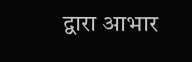द्वारा आभार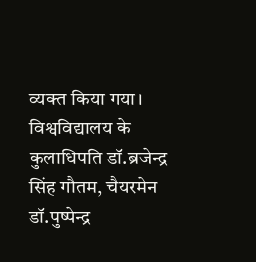व्यक्त किया गया।
विश्वविद्यालय के कुलाधिपति डॉ.ब्रजेन्द्र सिंह गौतम, चैयरमेन डॉ.पुष्पेन्द्र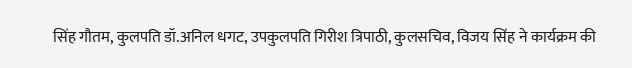सिंह गौतम, कुलपति डॉ.अनिल धगट, उपकुलपति गिरीश त्रिपाठी, कुलसचिव, विजय सिंह ने कार्यक्रम की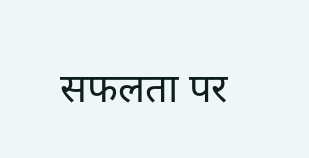सफलता पर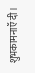शुभकामनाऍं दी।